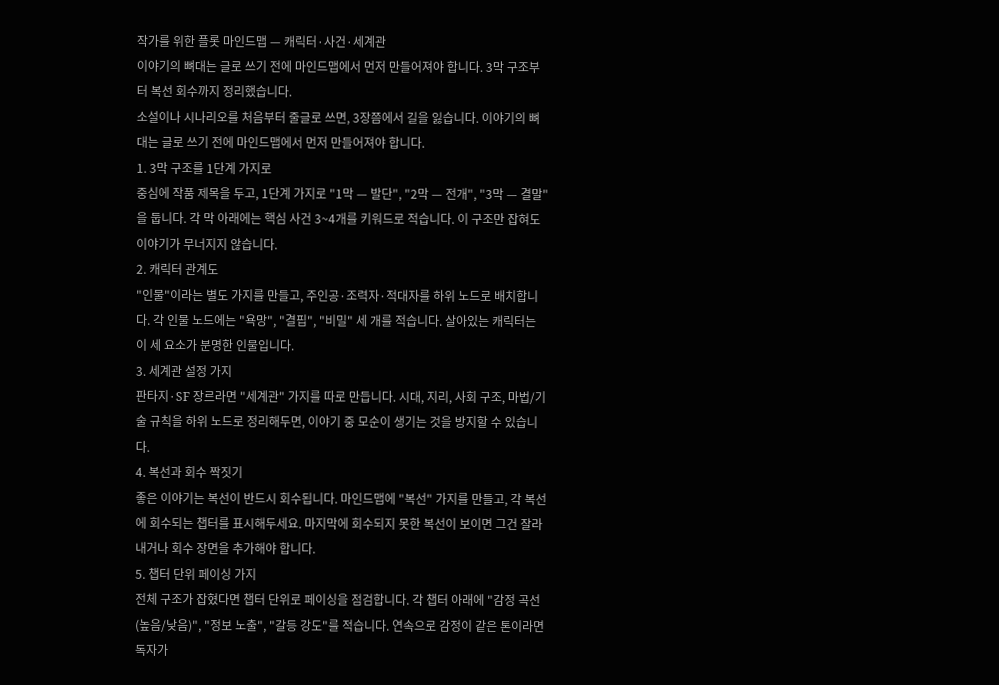작가를 위한 플롯 마인드맵 — 캐릭터·사건·세계관
이야기의 뼈대는 글로 쓰기 전에 마인드맵에서 먼저 만들어져야 합니다. 3막 구조부터 복선 회수까지 정리했습니다.
소설이나 시나리오를 처음부터 줄글로 쓰면, 3장쯤에서 길을 잃습니다. 이야기의 뼈대는 글로 쓰기 전에 마인드맵에서 먼저 만들어져야 합니다.
1. 3막 구조를 1단계 가지로
중심에 작품 제목을 두고, 1단계 가지로 "1막 — 발단", "2막 — 전개", "3막 — 결말"을 둡니다. 각 막 아래에는 핵심 사건 3~4개를 키워드로 적습니다. 이 구조만 잡혀도 이야기가 무너지지 않습니다.
2. 캐릭터 관계도
"인물"이라는 별도 가지를 만들고, 주인공·조력자·적대자를 하위 노드로 배치합니다. 각 인물 노드에는 "욕망", "결핍", "비밀" 세 개를 적습니다. 살아있는 캐릭터는 이 세 요소가 분명한 인물입니다.
3. 세계관 설정 가지
판타지·SF 장르라면 "세계관" 가지를 따로 만듭니다. 시대, 지리, 사회 구조, 마법/기술 규칙을 하위 노드로 정리해두면, 이야기 중 모순이 생기는 것을 방지할 수 있습니다.
4. 복선과 회수 짝짓기
좋은 이야기는 복선이 반드시 회수됩니다. 마인드맵에 "복선" 가지를 만들고, 각 복선에 회수되는 챕터를 표시해두세요. 마지막에 회수되지 못한 복선이 보이면 그건 잘라내거나 회수 장면을 추가해야 합니다.
5. 챕터 단위 페이싱 가지
전체 구조가 잡혔다면 챕터 단위로 페이싱을 점검합니다. 각 챕터 아래에 "감정 곡선(높음/낮음)", "정보 노출", "갈등 강도"를 적습니다. 연속으로 감정이 같은 톤이라면 독자가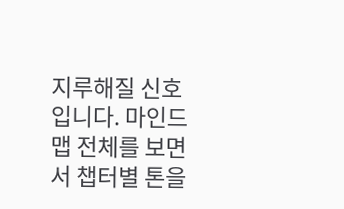지루해질 신호입니다. 마인드맵 전체를 보면서 챕터별 톤을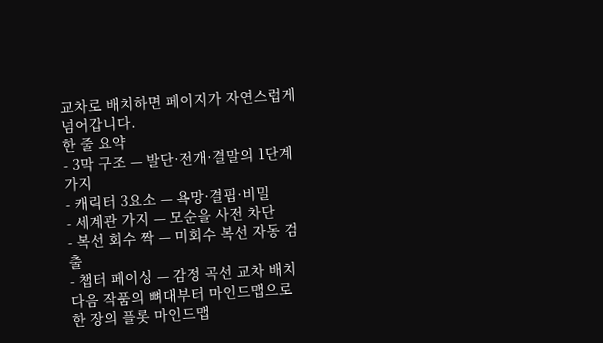교차로 배치하면 페이지가 자연스럽게 넘어갑니다.
한 줄 요약
- 3막 구조 — 발단·전개·결말의 1단계 가지
- 캐릭터 3요소 — 욕망·결핍·비밀
- 세계관 가지 — 모순을 사전 차단
- 복선 회수 짝 — 미회수 복선 자동 검출
- 챕터 페이싱 — 감정 곡선 교차 배치
다음 작품의 뼈대부터 마인드맵으로
한 장의 플롯 마인드맵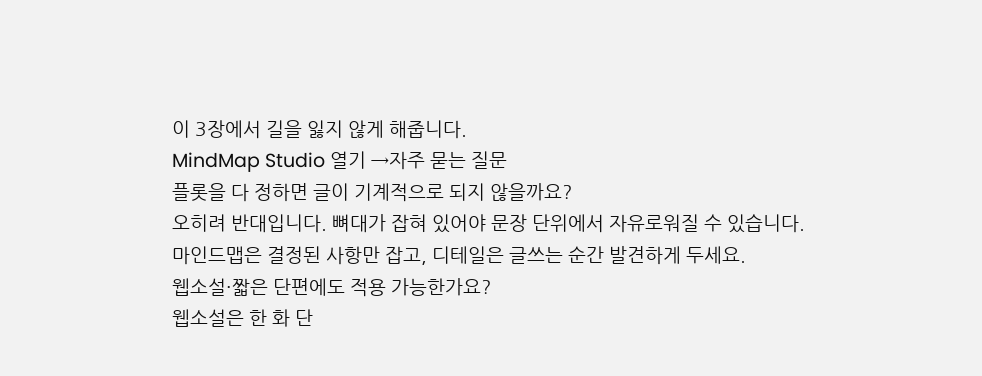이 3장에서 길을 잃지 않게 해줍니다.
MindMap Studio 열기 →자주 묻는 질문
플롯을 다 정하면 글이 기계적으로 되지 않을까요?
오히려 반대입니다. 뼈대가 잡혀 있어야 문장 단위에서 자유로워질 수 있습니다. 마인드맵은 결정된 사항만 잡고, 디테일은 글쓰는 순간 발견하게 두세요.
웹소설·짧은 단편에도 적용 가능한가요?
웹소설은 한 화 단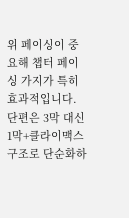위 페이싱이 중요해 챕터 페이싱 가지가 특히 효과적입니다. 단편은 3막 대신 1막+클라이맥스 구조로 단순화하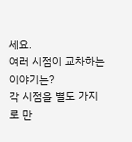세요.
여러 시점이 교차하는 이야기는?
각 시점을 별도 가지로 만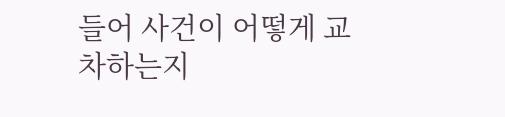들어 사건이 어떻게 교차하는지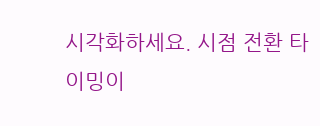시각화하세요. 시점 전환 타이밍이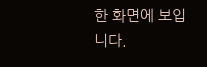한 화면에 보입니다.